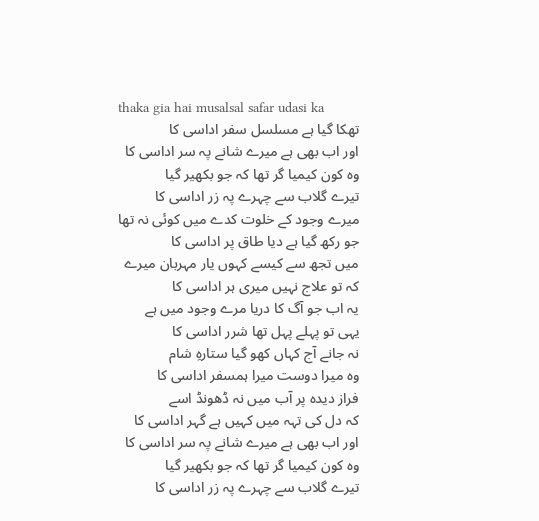thaka gia hai musalsal safar udasi ka
تھکا گیا ہے مسلسل سفر اداسی کا
اور اب بھی ہے میرے شانے پہ سر اداسی کا
وہ کون کیمیا گر تھا کہ جو بکھیر گیا
تیرے گلاب سے چہرے پہ زر اداسی کا
میرے وجود کے خلوت کدے میں کوئی نہ تھا
جو رکھ گیا ہے دیا طاق پر اداسی کا
میں تجھ سے کیسے کہوں یار مہربان میرے
کہ تو علاج نہیں میری ہر اداسی کا
یہ اب جو آگ کا دریا مرے وجود میں ہے
یہی تو پہلے پہل تھا شرر اداسی کا
نہ جانے آج کہاں کھو گیا ستارہِ شام
وہ میرا دوست میرا ہمسفر اداسی کا
فراز دیدہ پر آب میں نہ ڈھونڈ اسے
کہ دل کی تہہ میں کہیں ہے گہر اداسی کا
اور اب بھی ہے میرے شانے پہ سر اداسی کا
وہ کون کیمیا گر تھا کہ جو بکھیر گیا
تیرے گلاب سے چہرے پہ زر اداسی کا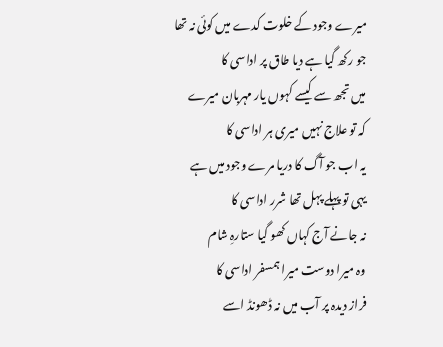میرے وجود کے خلوت کدے میں کوئی نہ تھا
جو رکھ گیا ہے دیا طاق پر اداسی کا
میں تجھ سے کیسے کہوں یار مہربان میرے
کہ تو علاج نہیں میری ہر اداسی کا
یہ اب جو آگ کا دریا مرے وجود میں ہے
یہی تو پہلے پہل تھا شرر اداسی کا
نہ جانے آج کہاں کھو گیا ستارہِ شام
وہ میرا دوست میرا ہمسفر اداسی کا
فراز دیدہ پر آب میں نہ ڈھونڈ اسے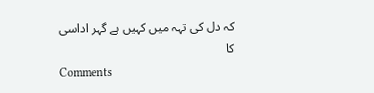کہ دل کی تہہ میں کہیں ہے گہر اداسی کا
Comments